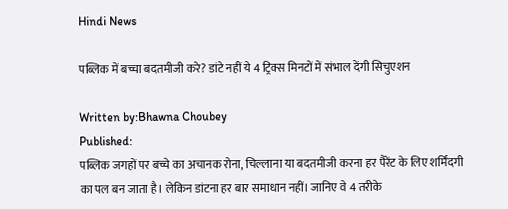Hindi News

पब्लिक में बच्चा बदतमीजी करे? डांटे नहीं ये 4 ट्रिक्स मिनटों में संभाल देंगी सिचुएशन

Written by:Bhawna Choubey
Published:
पब्लिक जगहों पर बच्चे का अचानक रोना, चिल्लाना या बदतमीजी करना हर पैरेंट के लिए शर्मिंदगी का पल बन जाता है। लेकिन डांटना हर बार समाधान नहीं। जानिए वे 4 तरीके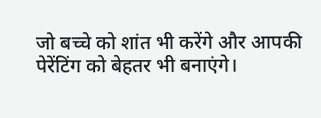जो बच्चे को शांत भी करेंगे और आपकी पेरेंटिंग को बेहतर भी बनाएंगे।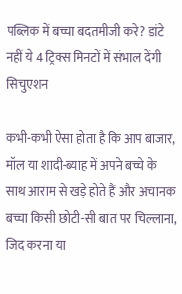पब्लिक में बच्चा बदतमीजी करे? डांटे नहीं ये 4 ट्रिक्स मिनटों में संभाल देंगी सिचुएशन

कभी-कभी ऐसा होता है कि आप बाजार, मॉल या शादी-ब्याह में अपने बच्चे के साथ आराम से खड़े होते हैं और अचानक बच्चा किसी छोटी-सी बात पर चिल्लाना, जिद करना या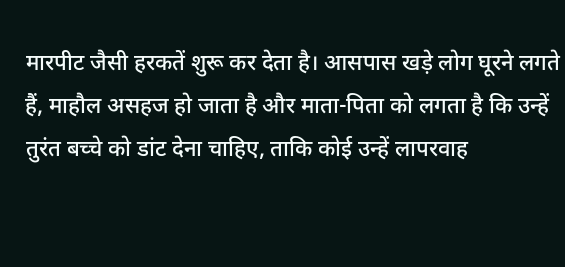मारपीट जैसी हरकतें शुरू कर देता है। आसपास खड़े लोग घूरने लगते हैं, माहौल असहज हो जाता है और माता-पिता को लगता है कि उन्हें तुरंत बच्चे को डांट देना चाहिए, ताकि कोई उन्हें लापरवाह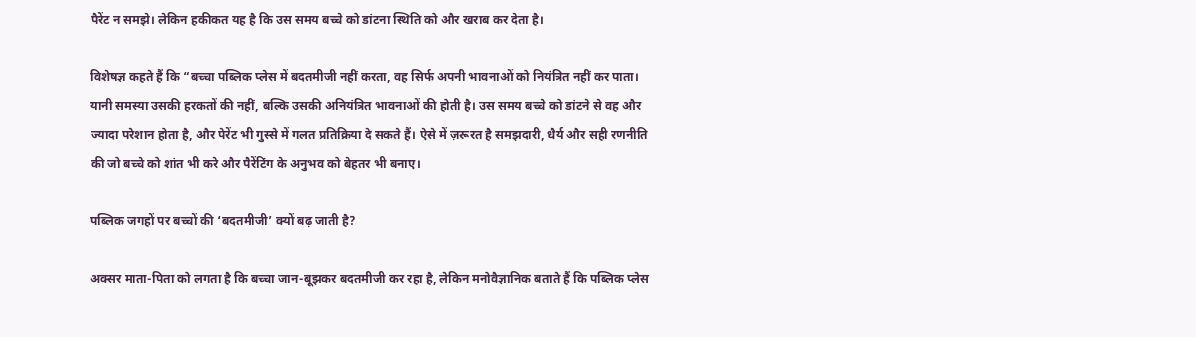पैरेंट न समझे। लेकिन हकीकत यह है कि उस समय बच्चे को डांटना स्थिति को और खराब कर देता है।

विशेषज्ञ कहते हैं कि “बच्चा पब्लिक प्लेस में बदतमीजी नहीं करता, वह सिर्फ अपनी भावनाओं को नियंत्रित नहीं कर पाता। यानी समस्या उसकी हरकतों की नहीं, बल्कि उसकी अनियंत्रित भावनाओं की होती है। उस समय बच्चे को डांटने से वह और ज्यादा परेशान होता है, और पेरेंट भी गुस्से में गलत प्रतिक्रिया दे सकते हैं। ऐसे में ज़रूरत है समझदारी, धैर्य और सही रणनीति की जो बच्चे को शांत भी करे और पैरेंटिंग के अनुभव को बेहतर भी बनाए।

पब्लिक जगहों पर बच्चों की ‘बदतमीजी’ क्यों बढ़ जाती है?

अक्सर माता-पिता को लगता है कि बच्चा जान-बूझकर बदतमीजी कर रहा है, लेकिन मनोवैज्ञानिक बताते हैं कि पब्लिक प्लेस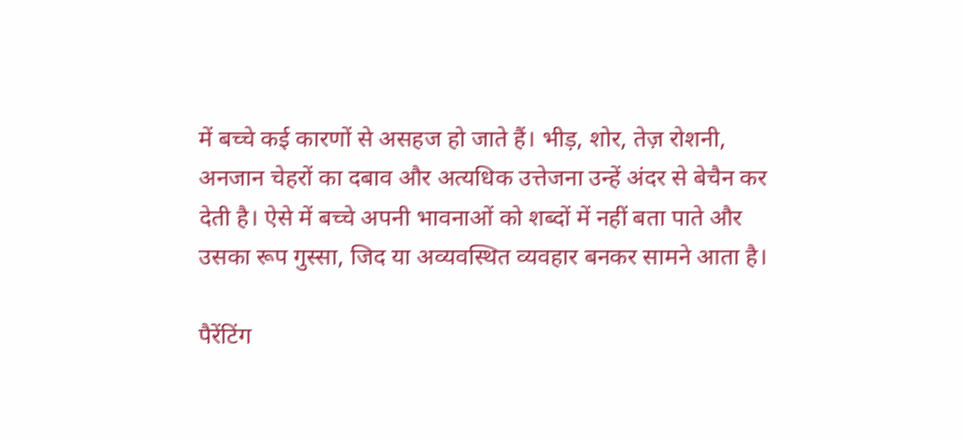में बच्चे कई कारणों से असहज हो जाते हैं। भीड़, शोर, तेज़ रोशनी, अनजान चेहरों का दबाव और अत्यधिक उत्तेजना उन्हें अंदर से बेचैन कर देती है। ऐसे में बच्चे अपनी भावनाओं को शब्दों में नहीं बता पाते और उसका रूप गुस्सा, जिद या अव्यवस्थित व्यवहार बनकर सामने आता है।

पैरेंटिंग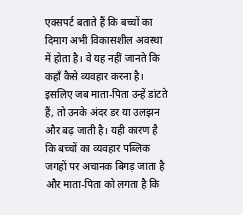एक्सपर्ट बताते हैं कि बच्चों का दिमाग अभी विकासशील अवस्था में होता है। वे यह नहीं जानते कि कहाँ कैसे व्यवहार करना है। इसलिए जब माता-पिता उन्हें डांटते हैं, तो उनके अंदर डर या उलझन और बढ़ जाती है। यही कारण है कि बच्चों का व्यवहार पब्लिक जगहों पर अचानक बिगड़ जाता है और माता-पिता को लगता है कि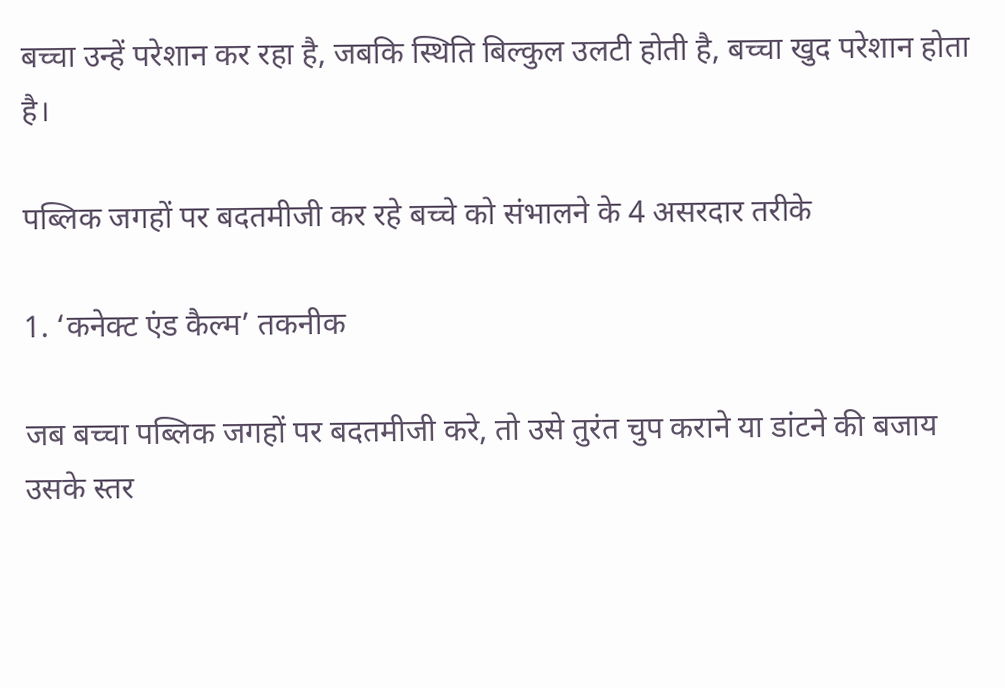बच्चा उन्हें परेशान कर रहा है, जबकि स्थिति बिल्कुल उलटी होती है, बच्चा खुद परेशान होता है।

पब्लिक जगहों पर बदतमीजी कर रहे बच्चे को संभालने के 4 असरदार तरीके

1. ‘कनेक्ट एंड कैल्म’ तकनीक

जब बच्चा पब्लिक जगहों पर बदतमीजी करे, तो उसे तुरंत चुप कराने या डांटने की बजाय उसके स्तर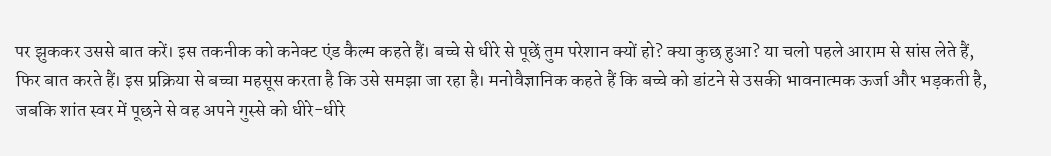पर झुककर उससे बात करें। इस तकनीक को कनेक्ट एंड कैल्म कहते हैं। बच्चे से धीरे से पूछें तुम परेशान क्यों हो? क्या कुछ हुआ? या चलो पहले आराम से सांस लेते हैं, फिर बात करते हैं। इस प्रक्रिया से बच्चा महसूस करता है कि उसे समझा जा रहा है। मनोवैज्ञानिक कहते हैं कि बच्चे को डांटने से उसकी भावनात्मक ऊर्जा और भड़कती है, जबकि शांत स्वर में पूछने से वह अपने गुस्से को धीरे-धीरे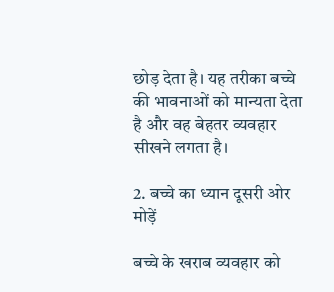छोड़ देता है। यह तरीका बच्चे की भावनाओं को मान्यता देता है और वह बेहतर व्यवहार सीखने लगता है।

2. बच्चे का ध्यान दूसरी ओर मोड़ें

बच्चे के खराब व्यवहार को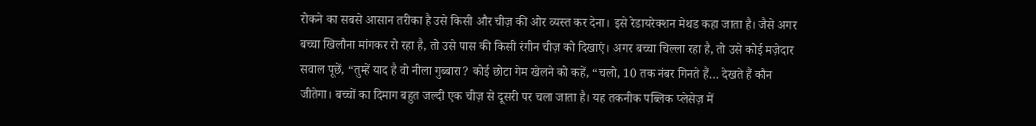रोकने का सबसे आसान तरीका है उसे किसी और चीज़ की ओर व्यस्त कर देना। इसे रेडायरेक्शन मेथड कहा जाता है। जैसे अगर बच्चा खिलौना मांगकर रो रहा है, तो उसे पास की किसी रंगीन चीज़ को दिखाएं। अगर बच्चा चिल्ला रहा है, तो उसे कोई मज़ेदार सवाल पूछें, “तुम्हें याद है वो नीला गुब्बारा? कोई छोटा गेम खेलने को कहें, “चलो, 10 तक नंबर गिनते हैं… देखते हैं कौन जीतेगा। बच्चों का दिमाग बहुत जल्दी एक चीज़ से दूसरी पर चला जाता है। यह तकनीक पब्लिक प्लेसेज़ में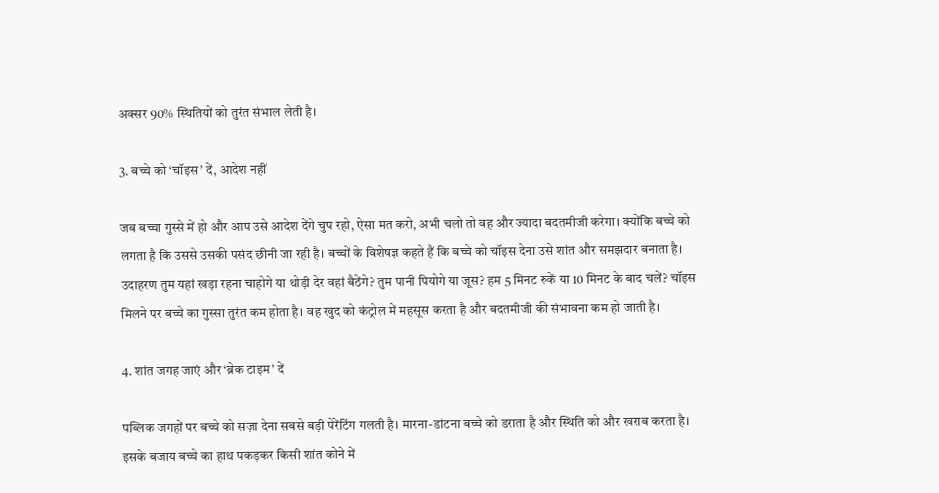अक्सर 90% स्थितियों को तुरंत संभाल लेती है।

3. बच्चे को ‘चॉइस’ दें, आदेश नहीं

जब बच्चा गुस्से में हो और आप उसे आदेश देंगे चुप रहो, ऐसा मत करो, अभी चलो तो वह और ज्यादा बदतमीजी करेगा। क्योंकि बच्चे को लगता है कि उससे उसकी पसंद छीनी जा रही है। बच्चों के विशेषज्ञ कहते हैं कि बच्चे को चॉइस देना उसे शांत और समझदार बनाता है। उदाहरण तुम यहां खड़ा रहना चाहोगे या थोड़ी देर वहां बैठेंगे? तुम पानी पियोगे या जूस? हम 5 मिनट रुकें या 10 मिनट के बाद चलें? चॉइस मिलने पर बच्चे का गुस्सा तुरंत कम होता है। वह खुद को कंट्रोल में महसूस करता है और बदतमीजी की संभावना कम हो जाती है।

4. शांत जगह जाएं और ‘ब्रेक टाइम’ दें

पब्लिक जगहों पर बच्चे को सज़ा देना सबसे बड़ी पेरेंटिंग गलती है। मारना-डांटना बच्चे को डराता है और स्थिति को और खराब करता है। इसके बजाय बच्चे का हाथ पकड़कर किसी शांत कोने में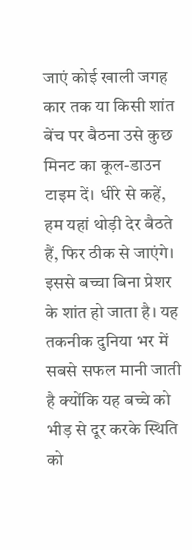जाएं कोई खाली जगह कार तक या किसी शांत बेंच पर बैठना उसे कुछ मिनट का कूल-डाउन टाइम दें। धीरे से कहें, हम यहां थोड़ी देर बैठते हैं, फिर ठीक से जाएंगे। इससे बच्चा बिना प्रेशर के शांत हो जाता है। यह तकनीक दुनिया भर में सबसे सफल मानी जाती है क्योंकि यह बच्चे को भीड़ से दूर करके स्थिति को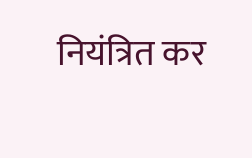नियंत्रित कर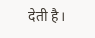देती है।